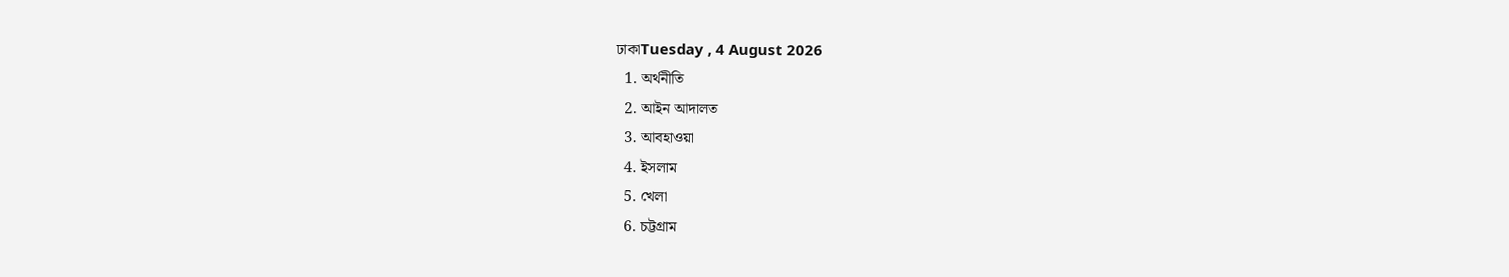ঢাকাTuesday , 4 August 2026
  1. অর্থনীতি
  2. আইন আদালত
  3. আবহাওয়া
  4. ইসলাম
  5. খেলা
  6. চট্টগ্রাম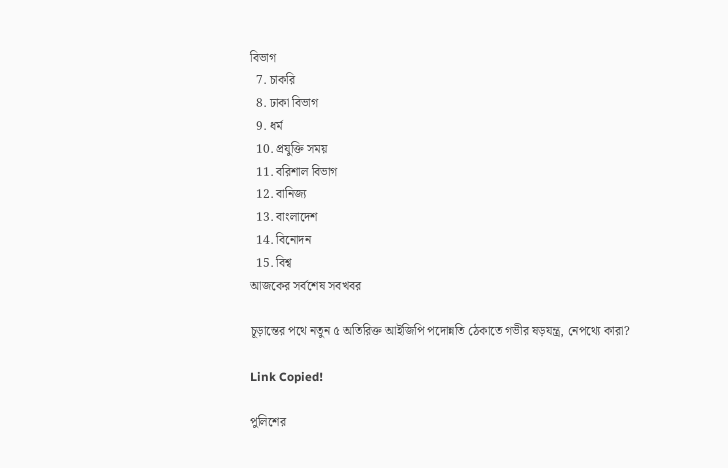বিভাগ
  7. চাকরি
  8. ঢাকা বিভাগ
  9. ধর্ম
  10. প্রযুক্তি সময়
  11. বরিশাল বিভাগ
  12. বানিজ্য
  13. বাংলাদেশ
  14. বিনোদন
  15. বিশ্ব
আজকের সর্বশেষ সবখবর

চূড়ান্তের পথে নতুন ৫ অতিরিক্ত আইজিপি পদোন্নতি ঠেকাতে গভীর ষড়যন্ত্র, নেপথ্যে কারা?

Link Copied!

পুলিশের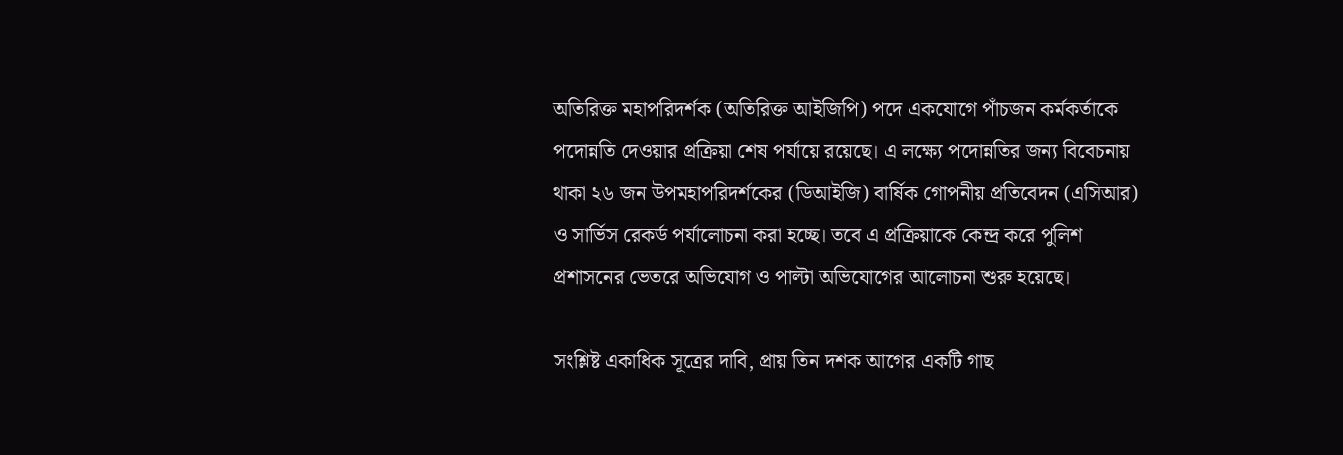অতিরিক্ত মহাপরিদর্শক (অতিরিক্ত আইজিপি) পদে একযোগে পাঁচজন কর্মকর্তাকে পদোন্নতি দেওয়ার প্রক্রিয়া শেষ পর্যায়ে রয়েছে। এ লক্ষ্যে পদোন্নতির জন্য বিবেচনায় থাকা ২৬ জন উপমহাপরিদর্শকের (ডিআইজি) বার্ষিক গোপনীয় প্রতিবেদন (এসিআর) ও সার্ভিস রেকর্ড পর্যালোচনা করা হচ্ছে। তবে এ প্রক্রিয়াকে কেন্দ্র করে পুলিশ প্রশাসনের ভেতরে অভিযোগ ও পাল্টা অভিযোগের আলোচনা শুরু হয়েছে।

সংশ্লিষ্ট একাধিক সূত্রের দাবি, প্রায় তিন দশক আগের একটি গাছ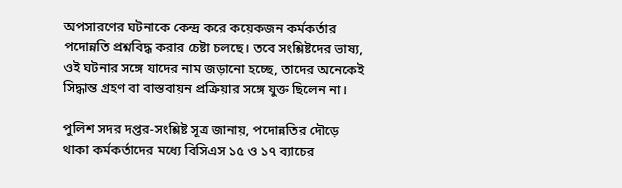অপসারণের ঘটনাকে কেন্দ্র করে কয়েকজন কর্মকর্তার পদোন্নতি প্রশ্নবিদ্ধ করার চেষ্টা চলছে। তবে সংশ্লিষ্টদের ভাষ্য, ওই ঘটনার সঙ্গে যাদের নাম জড়ানো হচ্ছে, তাদের অনেকেই সিদ্ধান্ত গ্রহণ বা বাস্তবায়ন প্রক্রিয়ার সঙ্গে যুক্ত ছিলেন না।

পুলিশ সদর দপ্তর-সংশ্লিষ্ট সূত্র জানায়, পদোন্নতির দৌড়ে থাকা কর্মকর্তাদের মধ্যে বিসিএস ১৫ ও ১৭ ব্যাচের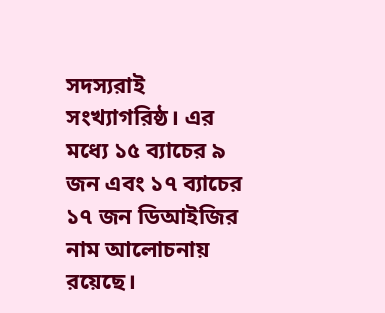সদস্যরাই সংখ্যাগরিষ্ঠ। এর মধ্যে ১৫ ব্যাচের ৯ জন এবং ১৭ ব্যাচের ১৭ জন ডিআইজির নাম আলোচনায় রয়েছে।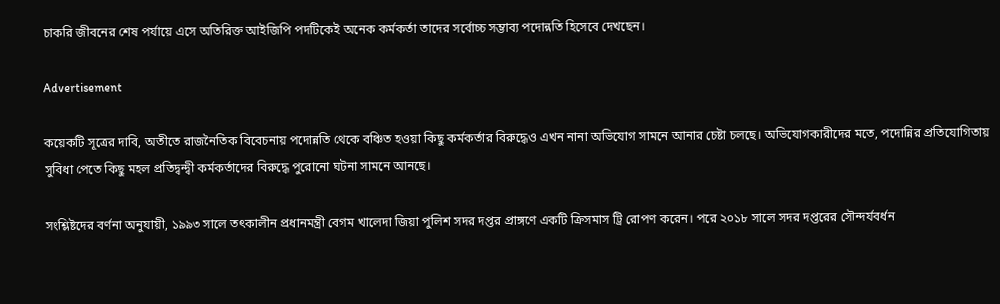চাকরি জীবনের শেষ পর্যায়ে এসে অতিরিক্ত আইজিপি পদটিকেই অনেক কর্মকর্তা তাদের সর্বোচ্চ সম্ভাব্য পদোন্নতি হিসেবে দেখছেন।

Advertisement

কয়েকটি সূত্রের দাবি, অতীতে রাজনৈতিক বিবেচনায় পদোন্নতি থেকে বঞ্চিত হওয়া কিছু কর্মকর্তার বিরুদ্ধেও এখন নানা অভিযোগ সামনে আনার চেষ্টা চলছে। অভিযোগকারীদের মতে, পদোন্নির প্রতিযোগিতায় সুবিধা পেতে কিছু মহল প্রতিদ্বন্দ্বী কর্মকর্তাদের বিরুদ্ধে পুরোনো ঘটনা সামনে আনছে।

সংশ্লিষ্টদের বর্ণনা অনুযায়ী, ১৯৯৩ সালে তৎকালীন প্রধানমন্ত্রী বেগম খালেদা জিয়া পুলিশ সদর দপ্তর প্রাঙ্গণে একটি ক্রিসমাস ট্রি রোপণ করেন। পরে ২০১৮ সালে সদর দপ্তরের সৌন্দর্যবর্ধন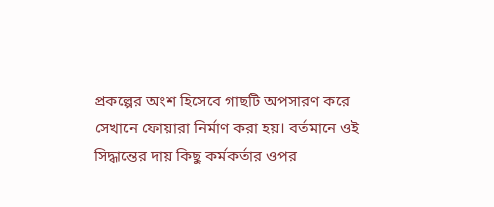প্রকল্পের অংশ হিসেবে গাছটি অপসারণ করে সেখানে ফোয়ারা নির্মাণ করা হয়। বর্তমানে ওই সিদ্ধান্তের দায় কিছু কর্মকর্তার ওপর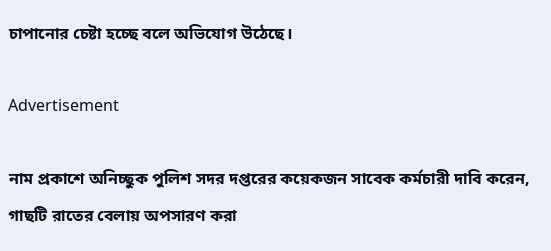চাপানোর চেষ্টা হচ্ছে বলে অভিযোগ উঠেছে।

Advertisement

নাম প্রকাশে অনিচ্ছুক পুলিশ সদর দপ্তরের কয়েকজন সাবেক কর্মচারী দাবি করেন, গাছটি রাতের বেলায় অপসারণ করা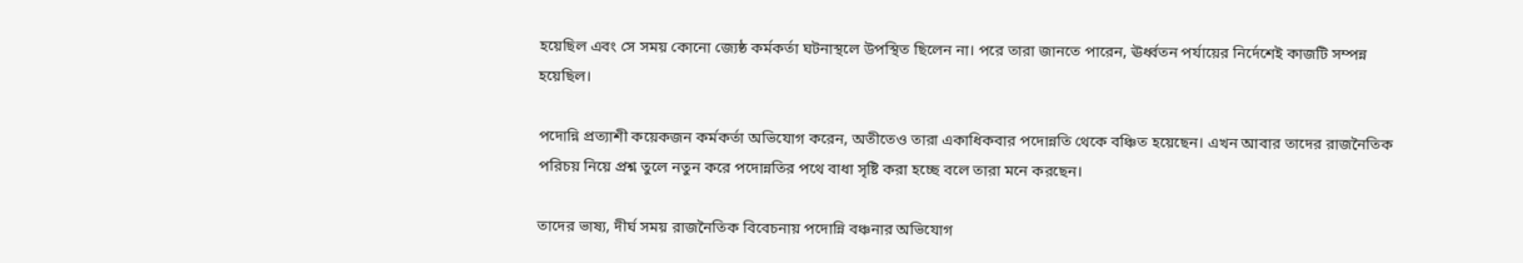হয়েছিল এবং সে সময় কোনো জ্যেষ্ঠ কর্মকর্তা ঘটনাস্থলে উপস্থিত ছিলেন না। পরে তারা জানতে পারেন, ঊর্ধ্বতন পর্যায়ের নির্দেশেই কাজটি সম্পন্ন হয়েছিল।

পদোন্নি প্রত্যাশী কয়েকজন কর্মকর্তা অভিযোগ করেন, অতীতেও তারা একাধিকবার পদোন্নতি থেকে বঞ্চিত হয়েছেন। এখন আবার তাদের রাজনৈতিক পরিচয় নিয়ে প্রশ্ন তুলে নতুন করে পদোন্নতির পথে বাধা সৃষ্টি করা হচ্ছে বলে তারা মনে করছেন।

তাদের ভাষ্য, দীর্ঘ সময় রাজনৈতিক বিবেচনায় পদোন্নি বঞ্চনার অভিযোগ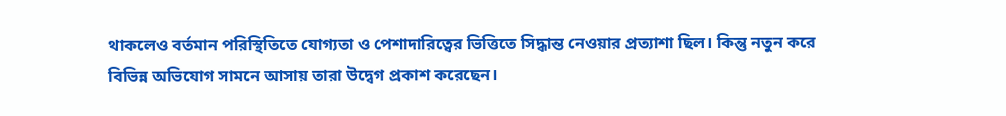থাকলেও বর্তমান পরিস্থিতিতে যোগ্যতা ও পেশাদারিত্বের ভিত্তিতে সিদ্ধান্ত নেওয়ার প্রত্যাশা ছিল। কিন্তু নতুন করে বিভিন্ন অভিযোগ সামনে আসায় তারা উদ্বেগ প্রকাশ করেছেন।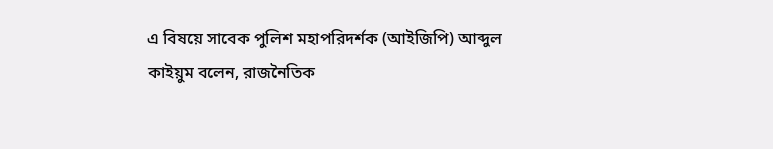এ বিষয়ে সাবেক পুলিশ মহাপরিদর্শক (আইজিপি) আব্দুল কাইয়ুম বলেন, রাজনৈতিক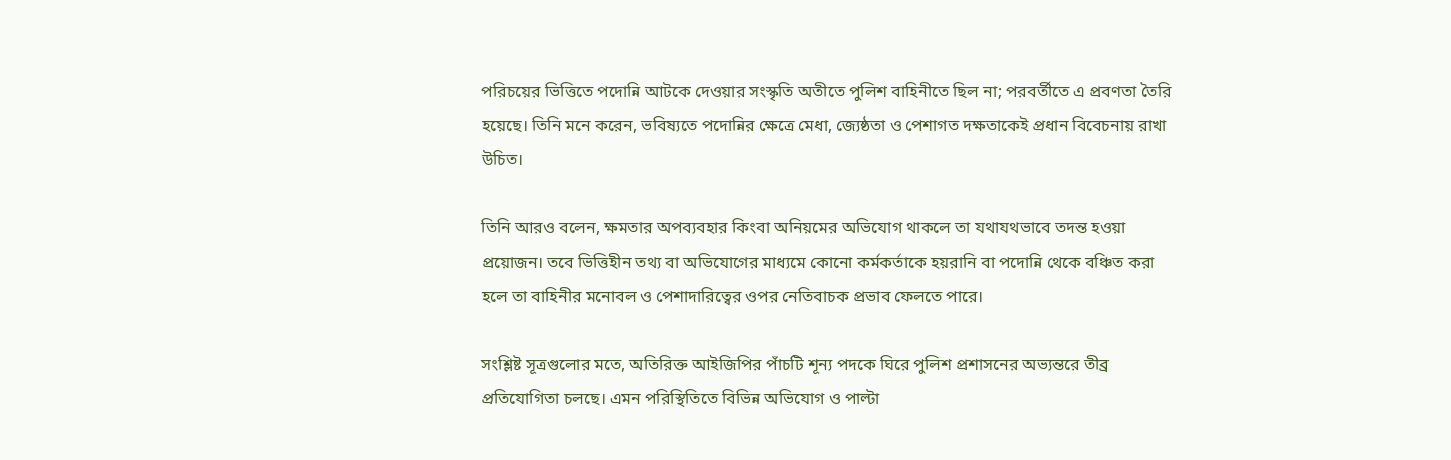পরিচয়ের ভিত্তিতে পদোন্নি আটকে দেওয়ার সংস্কৃতি অতীতে পুলিশ বাহিনীতে ছিল না; পরবর্তীতে এ প্রবণতা তৈরি হয়েছে। তিনি মনে করেন, ভবিষ্যতে পদোন্নির ক্ষেত্রে মেধা, জ্যেষ্ঠতা ও পেশাগত দক্ষতাকেই প্রধান বিবেচনায় রাখা উচিত।

তিনি আরও বলেন, ক্ষমতার অপব্যবহার কিংবা অনিয়মের অভিযোগ থাকলে তা যথাযথভাবে তদন্ত হওয়া প্রয়োজন। তবে ভিত্তিহীন তথ্য বা অভিযোগের মাধ্যমে কোনো কর্মকর্তাকে হয়রানি বা পদোন্নি থেকে বঞ্চিত করা হলে তা বাহিনীর মনোবল ও পেশাদারিত্বের ওপর নেতিবাচক প্রভাব ফেলতে পারে।

সংশ্লিষ্ট সূত্রগুলোর মতে, অতিরিক্ত আইজিপির পাঁচটি শূন্য পদকে ঘিরে পুলিশ প্রশাসনের অভ্যন্তরে তীব্র প্রতিযোগিতা চলছে। এমন পরিস্থিতিতে বিভিন্ন অভিযোগ ও পাল্টা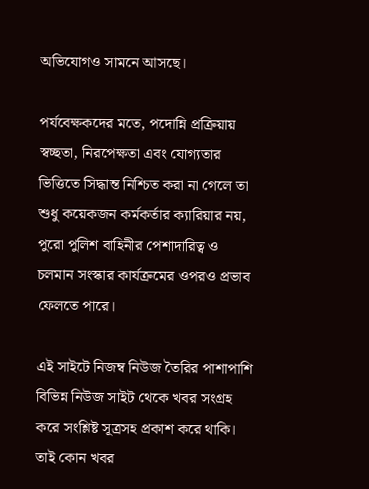অভিযোগও সামনে আসছে।

পর্যবেক্ষকদের মতে, পদোন্নি প্রক্রিয়ায় স্বচ্ছতা, নিরপেক্ষতা এবং যোগ্যতার ভিত্তিতে সিদ্ধান্ত নিশ্চিত করা না গেলে তা শুধু কয়েকজন কর্মকর্তার ক্যারিয়ার নয়, পুরো পুলিশ বাহিনীর পেশাদারিত্ব ও চলমান সংস্কার কার্যক্রমের ওপরও প্রভাব ফেলতে পারে।

এই সাইটে নিজম্ব নিউজ তৈরির পাশাপাশি বিভিন্ন নিউজ সাইট থেকে খবর সংগ্রহ করে সংশ্লিষ্ট সূত্রসহ প্রকাশ করে থাকি। তাই কোন খবর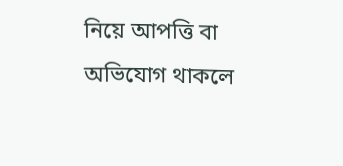নিয়ে আপত্তি বা অভিযোগ থাকলে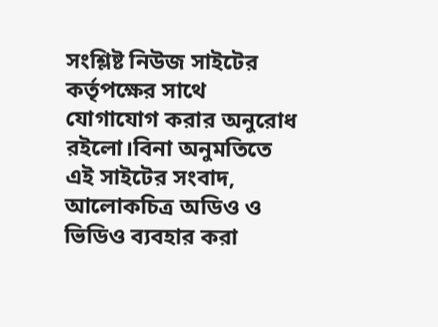সংশ্লিষ্ট নিউজ সাইটের কর্তৃপক্ষের সাথে যোগাযোগ করার অনুরোধ রইলো।বিনা অনুমতিতে এই সাইটের সংবাদ, আলোকচিত্র অডিও ও ভিডিও ব্যবহার করা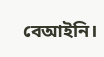বেআইনি।